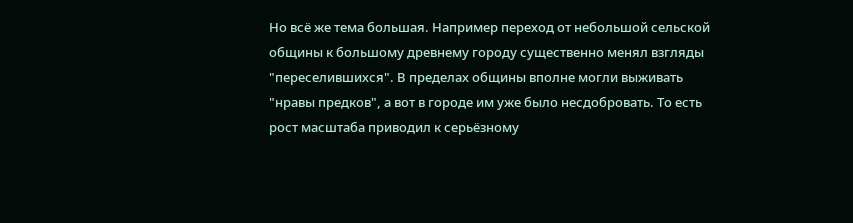Но всё же тема большая. Например переход от небольшой сельской общины к большому древнему городу существенно менял взгляды "переселившихся". В пределах общины вполне могли выживать "нравы предков", а вот в городе им уже было несдобровать. То есть рост масштаба приводил к серьёзному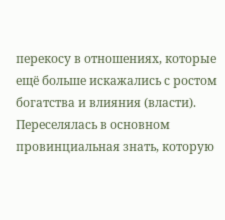перекосу в отношениях, которые ещё больше искажались с ростом богатства и влияния (власти).
Переселялась в основном провинциальная знать, которую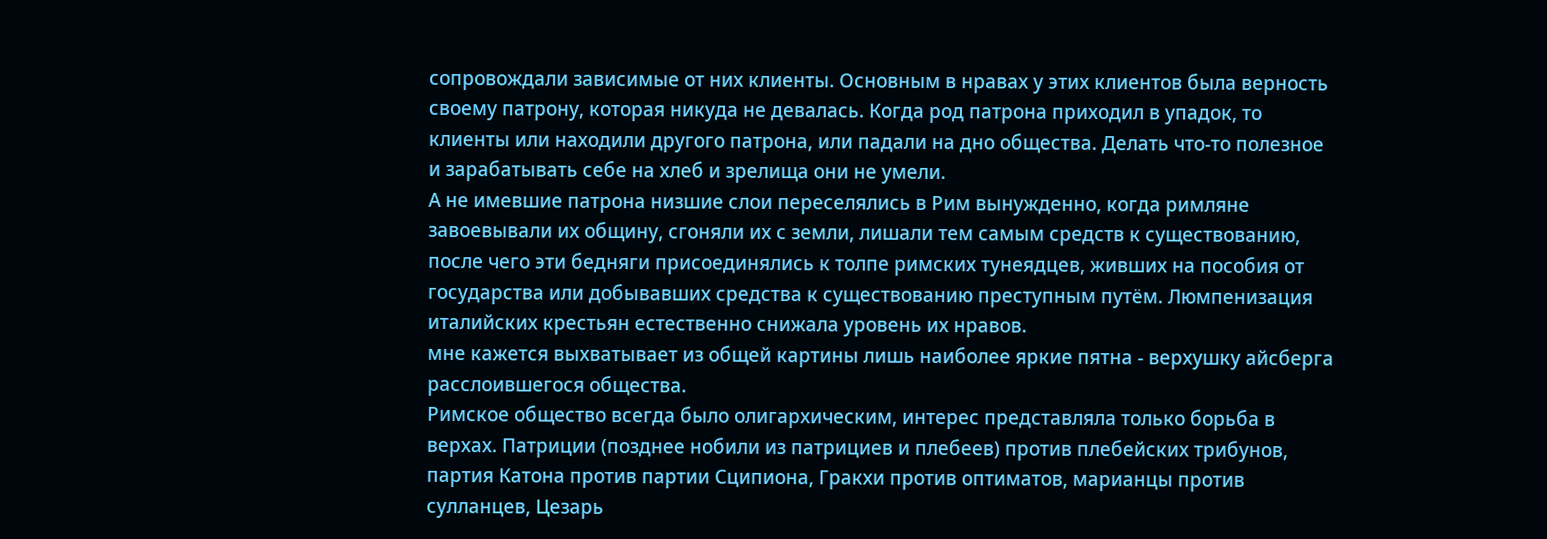сопровождали зависимые от них клиенты. Основным в нравах у этих клиентов была верность своему патрону, которая никуда не девалась. Когда род патрона приходил в упадок, то клиенты или находили другого патрона, или падали на дно общества. Делать что-то полезное и зарабатывать себе на хлеб и зрелища они не умели.
А не имевшие патрона низшие слои переселялись в Рим вынужденно, когда римляне завоевывали их общину, сгоняли их с земли, лишали тем самым средств к существованию, после чего эти бедняги присоединялись к толпе римских тунеядцев, живших на пособия от государства или добывавших средства к существованию преступным путём. Люмпенизация италийских крестьян естественно снижала уровень их нравов.
мне кажется выхватывает из общей картины лишь наиболее яркие пятна - верхушку айсберга расслоившегося общества.
Римское общество всегда было олигархическим, интерес представляла только борьба в верхах. Патриции (позднее нобили из патрициев и плебеев) против плебейских трибунов, партия Катона против партии Сципиона, Гракхи против оптиматов, марианцы против сулланцев, Цезарь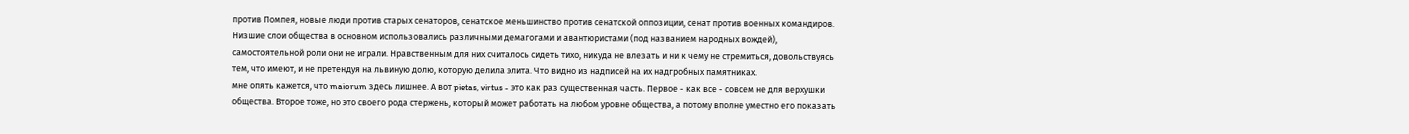против Помпея, новые люди против старых сенаторов, сенатское меньшинство против сенатской оппозиции, сенат против военных командиров.
Низшие слои общества в основном использовались различными демагогами и авантюристами (под названием народных вождей), самостоятельной роли они не играли. Нравственным для них считалось сидеть тихо, никуда не влезать и ни к чему не стремиться, довольствуясь тем, что имеют, и не претендуя на львиную долю, которую делила элита. Что видно из надписей на их надгробных памятниках.
мне опять кажется, что maiorum здесь лишнее. А вот pietas, virtus - это как раз существенная часть. Первое - как все - совсем не для верхушки общества. Второе тоже, но это своего рода стержень, который может работать на любом уровне общества, а потому вполне уместно его показать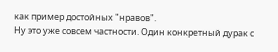как пример достойных "нравов".
Ну это уже совсем частности. Один конкретный дурак с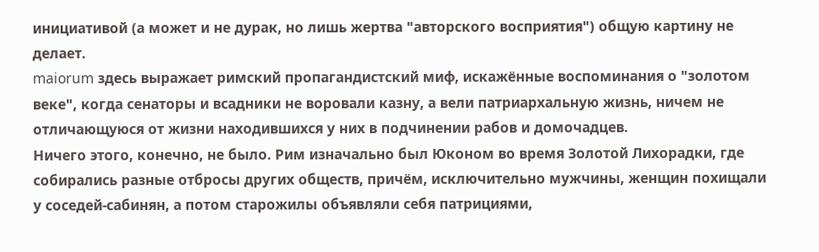инициативой (а может и не дурак, но лишь жертва "авторского восприятия") общую картину не делает.
maiorum здесь выражает римский пропагандистский миф, искажённые воспоминания о "золотом веке", когда сенаторы и всадники не воровали казну, а вели патриархальную жизнь, ничем не отличающуюся от жизни находившихся у них в подчинении рабов и домочадцев.
Ничего этого, конечно, не было. Рим изначально был Юконом во время Золотой Лихорадки, где собирались разные отбросы других обществ, причём, исключительно мужчины, женщин похищали у соседей-сабинян, а потом старожилы объявляли себя патрициями,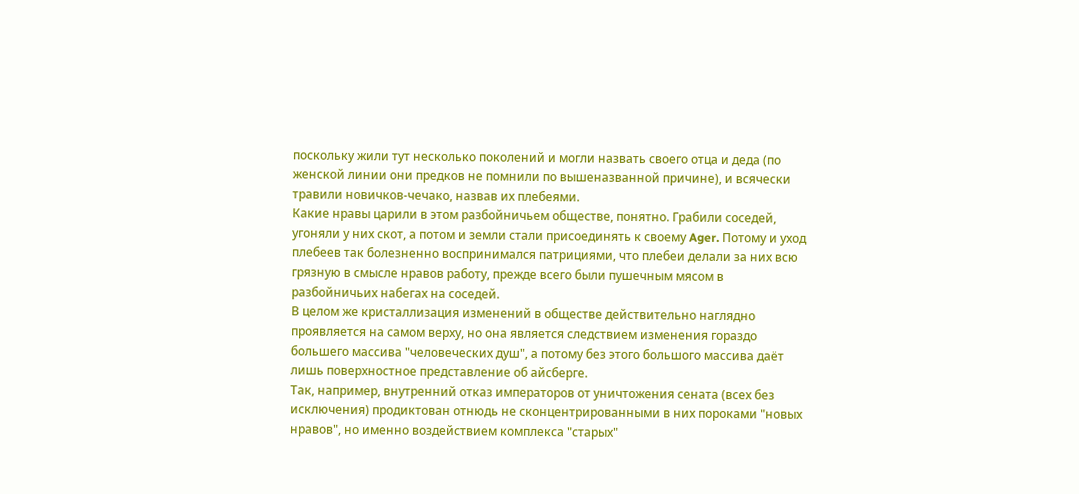поскольку жили тут несколько поколений и могли назвать своего отца и деда (по женской линии они предков не помнили по вышеназванной причине), и всячески травили новичков-чечако, назвав их плебеями.
Какие нравы царили в этом разбойничьем обществе, понятно. Грабили соседей, угоняли у них скот, а потом и земли стали присоединять к своему Ager. Потому и уход плебеев так болезненно воспринимался патрициями, что плебеи делали за них всю грязную в смысле нравов работу, прежде всего были пушечным мясом в разбойничьих набегах на соседей.
В целом же кристаллизация изменений в обществе действительно наглядно проявляется на самом верху, но она является следствием изменения гораздо большего массива "человеческих душ", а потому без этого большого массива даёт лишь поверхностное представление об айсберге.
Так, например, внутренний отказ императоров от уничтожения сената (всех без исключения) продиктован отнюдь не сконцентрированными в них пороками "новых нравов", но именно воздействием комплекса "старых"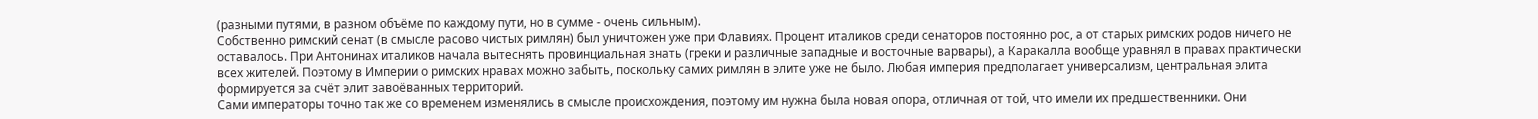(разными путями, в разном объёме по каждому пути, но в сумме - очень сильным).
Собственно римский сенат (в смысле расово чистых римлян) был уничтожен уже при Флавиях. Процент италиков среди сенаторов постоянно рос, а от старых римских родов ничего не оставалось. При Антонинах италиков начала вытеснять провинциальная знать (греки и различные западные и восточные варвары), а Каракалла вообще уравнял в правах практически всех жителей. Поэтому в Империи о римских нравах можно забыть, поскольку самих римлян в элите уже не было. Любая империя предполагает универсализм, центральная элита формируется за счёт элит завоёванных территорий.
Сами императоры точно так же со временем изменялись в смысле происхождения, поэтому им нужна была новая опора, отличная от той, что имели их предшественники. Они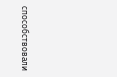способствовали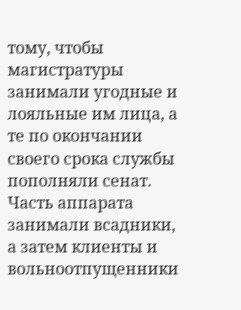тому, чтобы магистратуры занимали угодные и лояльные им лица, а те по окончании своего срока службы пополняли сенат. Часть аппарата занимали всадники, а затем клиенты и вольноотпущенники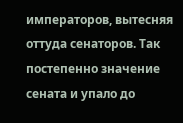императоров, вытесняя оттуда сенаторов. Так постепенно значение сената и упало до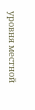уровня местной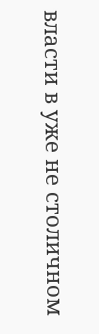власти в уже не столичном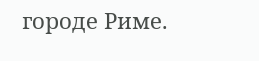городе Риме.